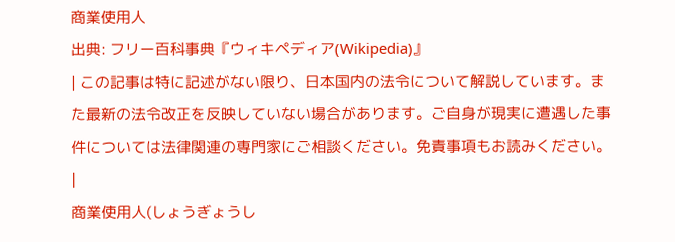商業使用人
出典: フリー百科事典『ウィキペディア(Wikipedia)』
| この記事は特に記述がない限り、日本国内の法令について解説しています。また最新の法令改正を反映していない場合があります。ご自身が現実に遭遇した事件については法律関連の専門家にご相談ください。免責事項もお読みください。 |
商業使用人(しょうぎょうし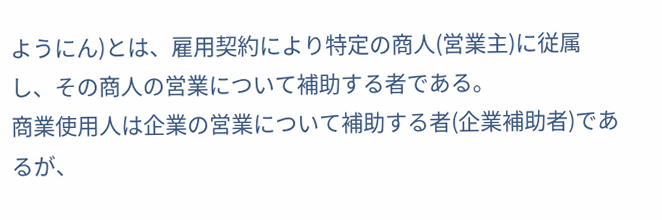ようにん)とは、雇用契約により特定の商人(営業主)に従属し、その商人の営業について補助する者である。
商業使用人は企業の営業について補助する者(企業補助者)であるが、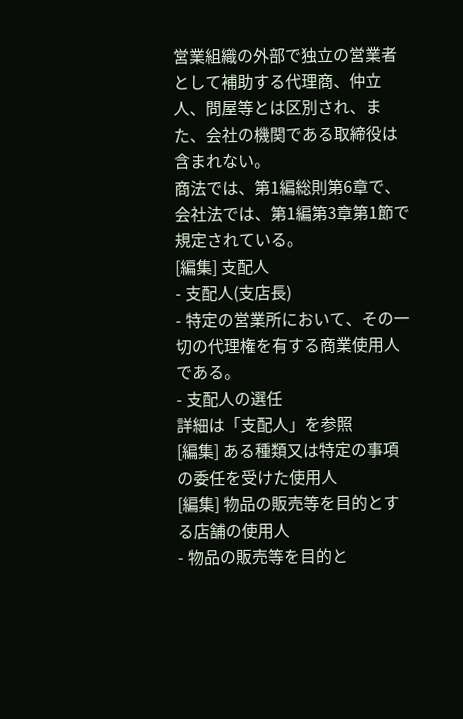営業組織の外部で独立の営業者として補助する代理商、仲立人、問屋等とは区別され、また、会社の機関である取締役は含まれない。
商法では、第1編総則第6章で、会社法では、第1編第3章第1節で規定されている。
[編集] 支配人
- 支配人(支店長)
- 特定の営業所において、その一切の代理権を有する商業使用人である。
- 支配人の選任
詳細は「支配人」を参照
[編集] ある種類又は特定の事項の委任を受けた使用人
[編集] 物品の販売等を目的とする店舗の使用人
- 物品の販売等を目的と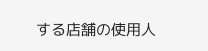する店舗の使用人